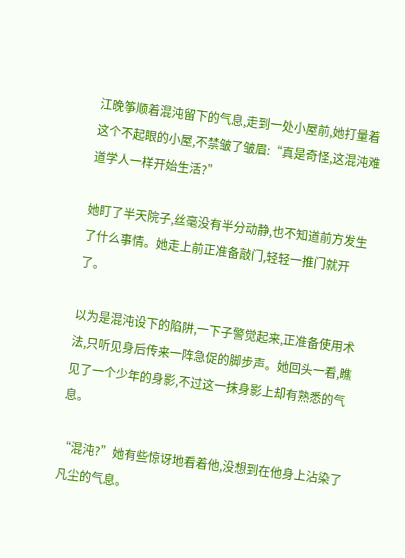江晚筝顺着混沌留下的气息,走到一处小屋前,她打量着这个不起眼的小屋,不禁皱了皱眉:“真是奇怪,这混沌难道学人一样开始生活?”

她盯了半天院子,丝毫没有半分动静,也不知道前方发生了什么事情。她走上前正准备敲门,轻轻一推门就开了。

以为是混沌设下的陷阱,一下子警觉起来,正准备使用术法,只听见身后传来一阵急促的脚步声。她回头一看,瞧见了一个少年的身影,不过这一抹身影上却有熟悉的气息。

“混沌?”她有些惊讶地看着他,没想到在他身上沾染了凡尘的气息。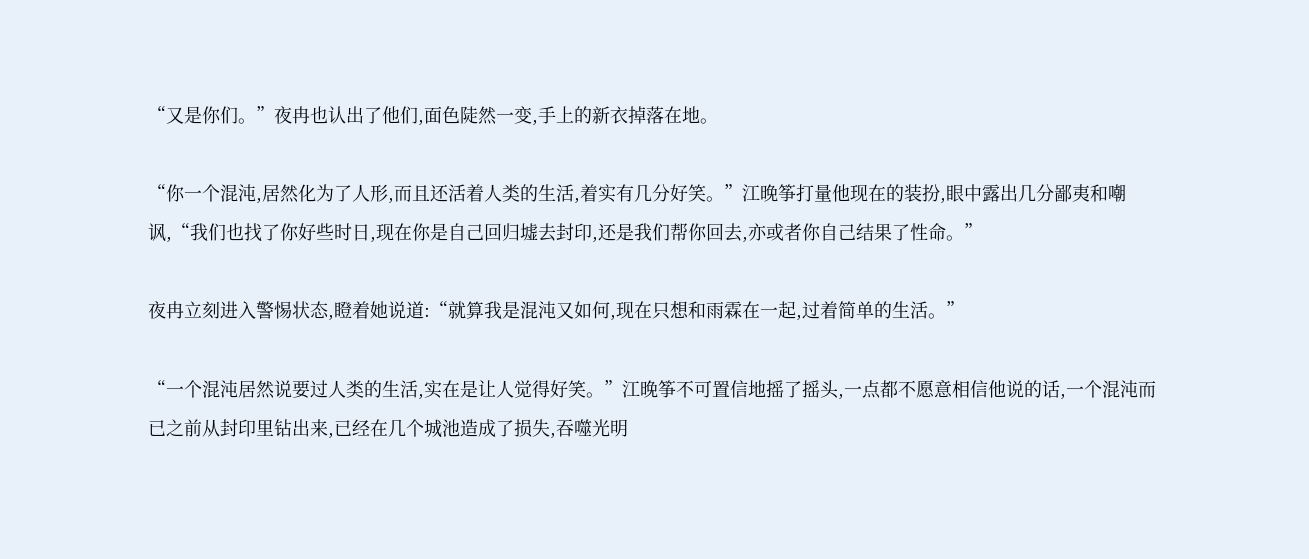“又是你们。”夜冉也认出了他们,面色陡然一变,手上的新衣掉落在地。

“你一个混沌,居然化为了人形,而且还活着人类的生活,着实有几分好笑。”江晚筝打量他现在的装扮,眼中露出几分鄙夷和嘲讽,“我们也找了你好些时日,现在你是自己回归墟去封印,还是我们帮你回去,亦或者你自己结果了性命。”

夜冉立刻进入警惕状态,瞪着她说道:“就算我是混沌又如何,现在只想和雨霖在一起,过着简单的生活。”

“一个混沌居然说要过人类的生活,实在是让人觉得好笑。”江晚筝不可置信地摇了摇头,一点都不愿意相信他说的话,一个混沌而已之前从封印里钻出来,已经在几个城池造成了损失,吞噬光明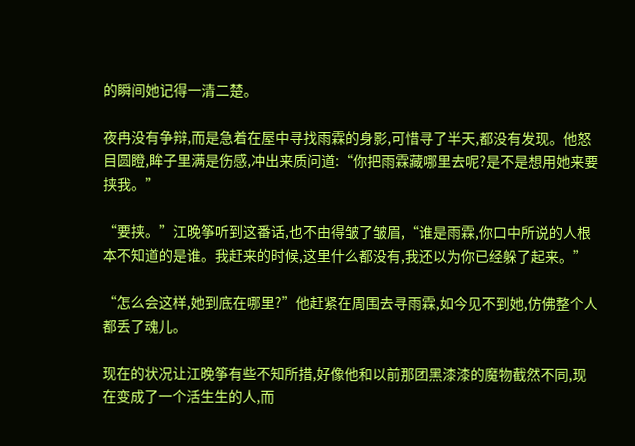的瞬间她记得一清二楚。

夜冉没有争辩,而是急着在屋中寻找雨霖的身影,可惜寻了半天,都没有发现。他怒目圆瞪,眸子里满是伤感,冲出来质问道:“你把雨霖藏哪里去呢?是不是想用她来要挟我。”

“要挟。”江晚筝听到这番话,也不由得皱了皱眉,“谁是雨霖,你口中所说的人根本不知道的是谁。我赶来的时候,这里什么都没有,我还以为你已经躲了起来。”

“怎么会这样,她到底在哪里?”他赶紧在周围去寻雨霖,如今见不到她,仿佛整个人都丢了魂儿。

现在的状况让江晚筝有些不知所措,好像他和以前那团黑漆漆的魔物截然不同,现在变成了一个活生生的人,而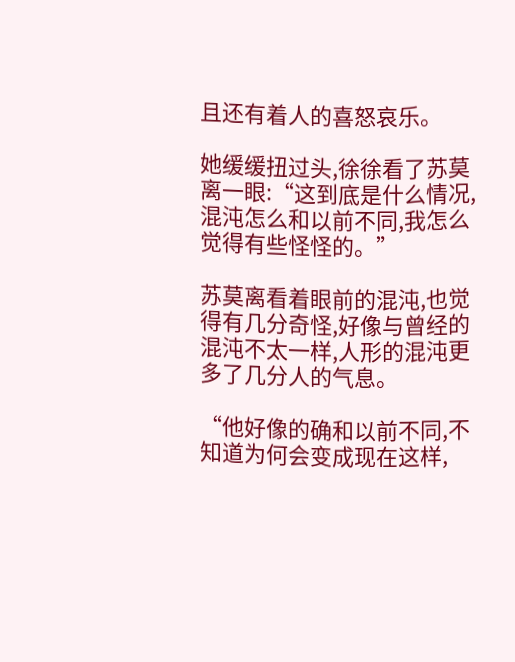且还有着人的喜怒哀乐。

她缓缓扭过头,徐徐看了苏莫离一眼:“这到底是什么情况,混沌怎么和以前不同,我怎么觉得有些怪怪的。”

苏莫离看着眼前的混沌,也觉得有几分奇怪,好像与曾经的混沌不太一样,人形的混沌更多了几分人的气息。

“他好像的确和以前不同,不知道为何会变成现在这样,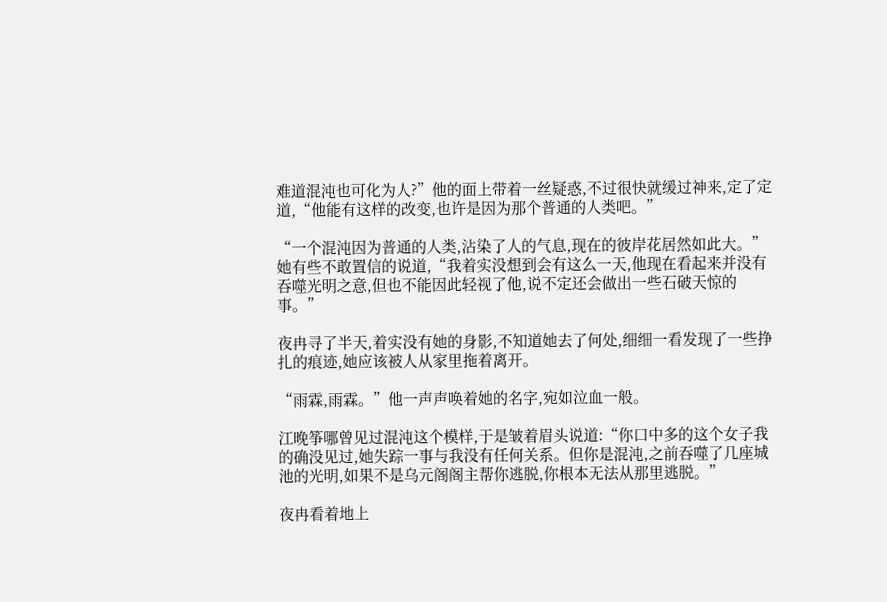难道混沌也可化为人?”他的面上带着一丝疑惑,不过很快就缓过神来,定了定道,“他能有这样的改变,也许是因为那个普通的人类吧。”

“一个混沌因为普通的人类,沾染了人的气息,现在的彼岸花居然如此大。”她有些不敢置信的说道,“我着实没想到会有这么一天,他现在看起来并没有吞噬光明之意,但也不能因此轻视了他,说不定还会做出一些石破天惊的事。”

夜冉寻了半天,着实没有她的身影,不知道她去了何处,细细一看发现了一些挣扎的痕迹,她应该被人从家里拖着离开。

“雨霖,雨霖。”他一声声唤着她的名字,宛如泣血一般。

江晚筝哪曾见过混沌这个模样,于是皱着眉头说道:“你口中多的这个女子我的确没见过,她失踪一事与我没有任何关系。但你是混沌,之前吞噬了几座城池的光明,如果不是乌元阁阁主帮你逃脱,你根本无法从那里逃脱。”

夜冉看着地上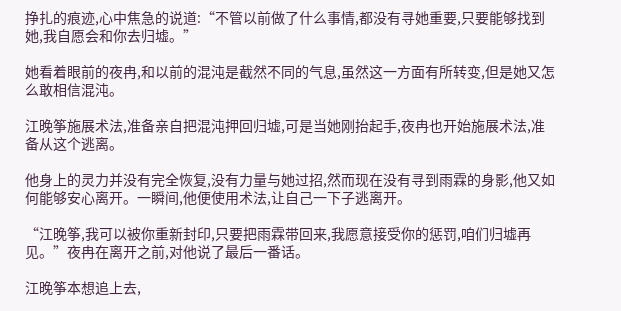挣扎的痕迹,心中焦急的说道:“不管以前做了什么事情,都没有寻她重要,只要能够找到她,我自愿会和你去归墟。”

她看着眼前的夜冉,和以前的混沌是截然不同的气息,虽然这一方面有所转变,但是她又怎么敢相信混沌。

江晚筝施展术法,准备亲自把混沌押回归墟,可是当她刚抬起手,夜冉也开始施展术法,准备从这个逃离。

他身上的灵力并没有完全恢复,没有力量与她过招,然而现在没有寻到雨霖的身影,他又如何能够安心离开。一瞬间,他便使用术法,让自己一下子逃离开。

“江晚筝,我可以被你重新封印,只要把雨霖带回来,我愿意接受你的惩罚,咱们归墟再见。”夜冉在离开之前,对他说了最后一番话。

江晚筝本想追上去,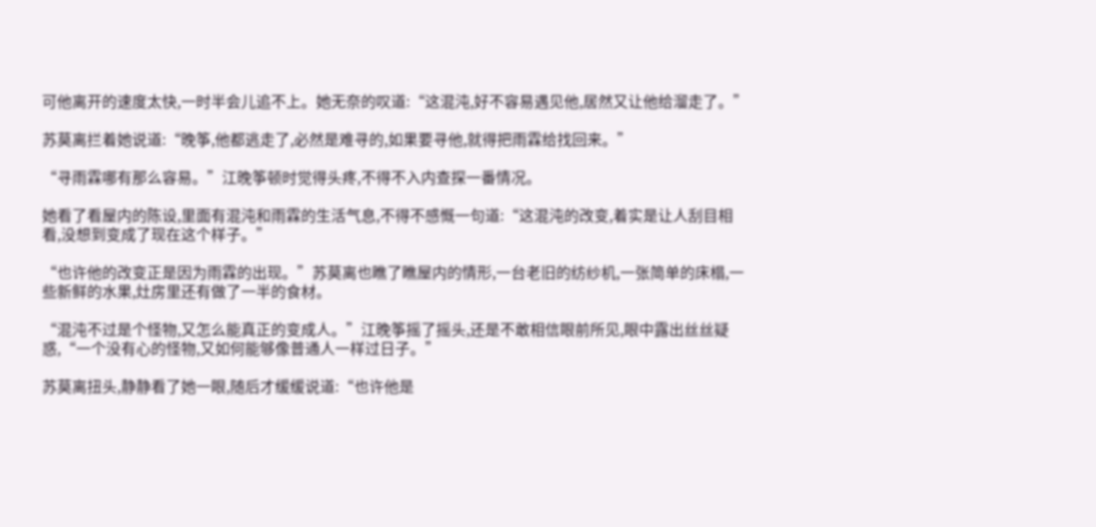可他离开的速度太快,一时半会儿追不上。她无奈的叹道:“这混沌,好不容易遇见他,居然又让他给溜走了。”

苏莫离拦着她说道:“晚筝,他都逃走了,必然是难寻的,如果要寻他,就得把雨霖给找回来。”

“寻雨霖哪有那么容易。”江晚筝顿时觉得头疼,不得不入内查探一番情况。

她看了看屋内的陈设,里面有混沌和雨霖的生活气息,不得不感慨一句道:“这混沌的改变,着实是让人刮目相看,没想到变成了现在这个样子。”

“也许他的改变正是因为雨霖的出现。”苏莫离也瞧了瞧屋内的情形,一台老旧的纺纱机,一张简单的床榻,一些新鲜的水果,灶房里还有做了一半的食材。

“混沌不过是个怪物,又怎么能真正的变成人。”江晚筝摇了摇头,还是不敢相信眼前所见,眼中露出丝丝疑惑,“一个没有心的怪物,又如何能够像普通人一样过日子。”

苏莫离扭头,静静看了她一眼,随后才缓缓说道:“也许他是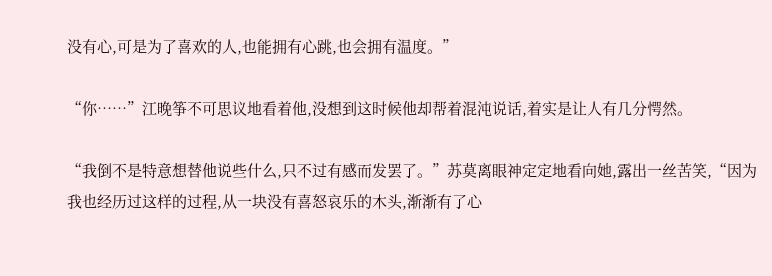没有心,可是为了喜欢的人,也能拥有心跳,也会拥有温度。”

“你……”江晚筝不可思议地看着他,没想到这时候他却帮着混沌说话,着实是让人有几分愕然。

“我倒不是特意想替他说些什么,只不过有感而发罢了。”苏莫离眼神定定地看向她,露出一丝苦笑,“因为我也经历过这样的过程,从一块没有喜怒哀乐的木头,渐渐有了心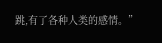跳,有了各种人类的感情。”